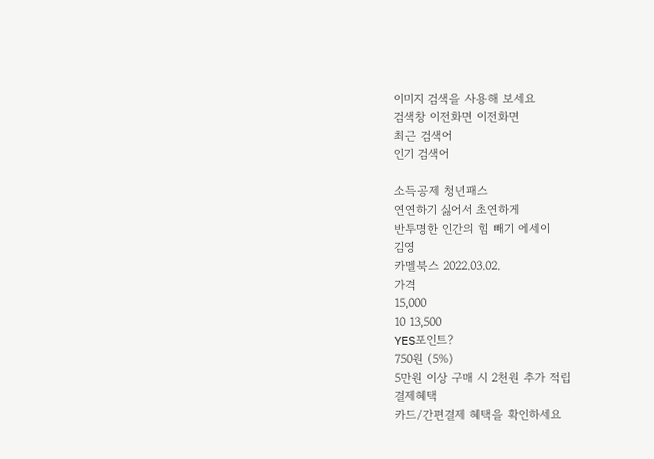이미지 검색을 사용해 보세요
검색창 이전화면 이전화면
최근 검색어
인기 검색어

소득공제 청년패스
연연하기 싫어서 초연하게
반투명한 인간의 힘 빼기 에세이
김영
카멜북스 2022.03.02.
가격
15,000
10 13,500
YES포인트?
750원 (5%)
5만원 이상 구매 시 2천원 추가 적립
결제혜택
카드/간편결제 혜택을 확인하세요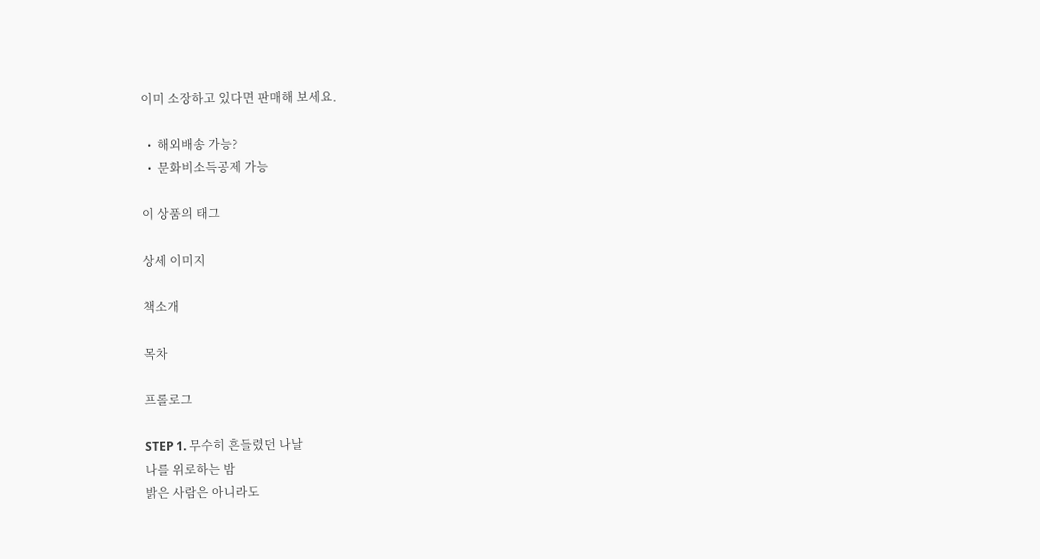이미 소장하고 있다면 판매해 보세요.

  •  해외배송 가능?
  •  문화비소득공제 가능

이 상품의 태그

상세 이미지

책소개

목차

프롤로그

STEP 1. 무수히 흔들렸던 나날
나를 위로하는 밤
밝은 사람은 아니라도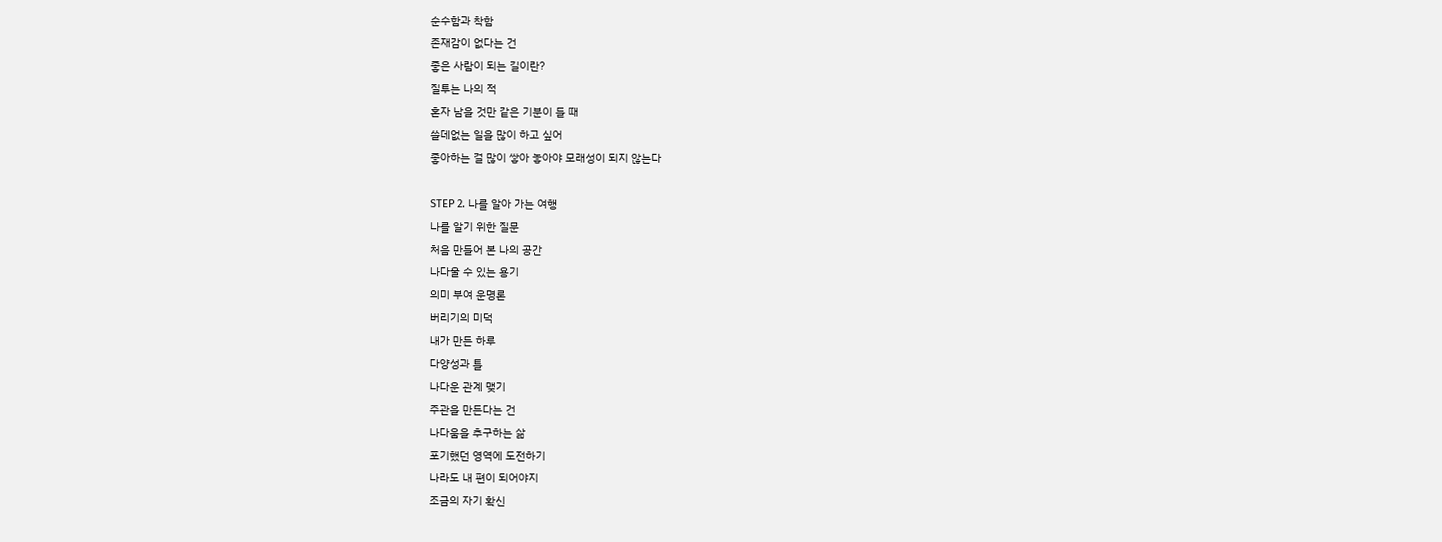순수함과 착함
존재감이 없다는 건
좋은 사람이 되는 길이란?
질투는 나의 적
혼자 남을 것만 같은 기분이 들 때
쓸데없는 일을 많이 하고 싶어
좋아하는 걸 많이 쌓아 놓아야 모래성이 되지 않는다

STEP 2. 나를 알아 가는 여행
나를 알기 위한 질문
처음 만들어 본 나의 공간
나다울 수 있는 용기
의미 부여 운명론
버리기의 미덕
내가 만든 하루
다양성과 틀
나다운 관계 맺기
주관을 만든다는 건
나다움을 추구하는 삶
포기했던 영역에 도전하기
나라도 내 편이 되어야지
조금의 자기 확신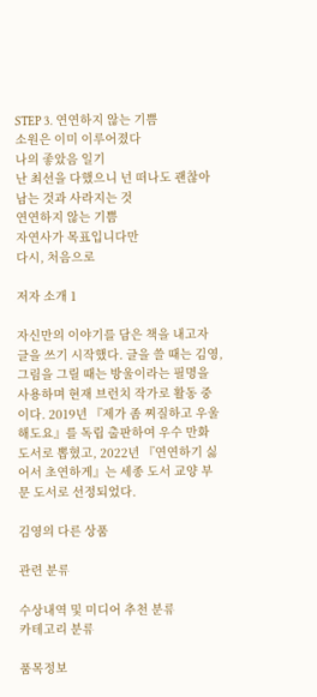STEP 3. 연연하지 않는 기쁨
소원은 이미 이루어졌다
나의 좋았음 일기
난 최선을 다했으니 넌 떠나도 괜찮아
남는 것과 사라지는 것
연연하지 않는 기쁨
자연사가 목표입니다만
다시, 처음으로

저자 소개 1

자신만의 이야기를 담은 책을 내고자 글을 쓰기 시작했다. 글을 쓸 때는 김영, 그림을 그릴 때는 방울이라는 필명을 사용하며 현재 브런치 작가로 활동 중이다. 2019년 『제가 좀 찌질하고 우울해도요』를 독립 출판하여 우수 만화 도서로 뽑혔고, 2022년 『연연하기 싫어서 초연하게』는 세종 도서 교양 부문 도서로 선정되었다.

김영의 다른 상품

관련 분류

수상내역 및 미디어 추천 분류
카테고리 분류

품목정보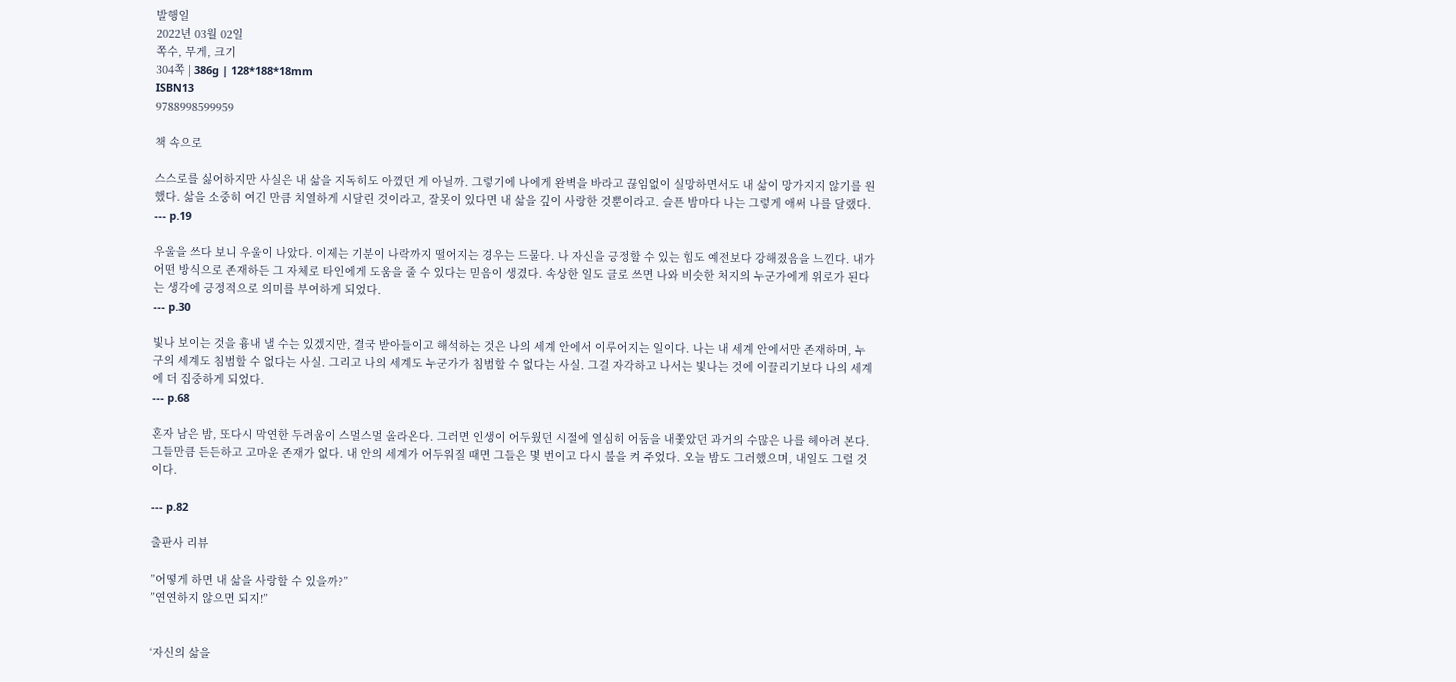발행일
2022년 03월 02일
쪽수, 무게, 크기
304쪽 | 386g | 128*188*18mm
ISBN13
9788998599959

책 속으로

스스로를 싫어하지만 사실은 내 삶을 지독히도 아꼈던 게 아닐까. 그렇기에 나에게 완벽을 바라고 끊임없이 실망하면서도 내 삶이 망가지지 않기를 원했다. 삶을 소중히 여긴 만큼 치열하게 시달린 것이라고, 잘못이 있다면 내 삶을 깊이 사랑한 것뿐이라고. 슬픈 밤마다 나는 그렇게 애써 나를 달랬다.
--- p.19

우울을 쓰다 보니 우울이 나았다. 이제는 기분이 나락까지 떨어지는 경우는 드물다. 나 자신을 긍정할 수 있는 힘도 예전보다 강해졌음을 느낀다. 내가 어떤 방식으로 존재하든 그 자체로 타인에게 도움을 줄 수 있다는 믿음이 생겼다. 속상한 일도 글로 쓰면 나와 비슷한 처지의 누군가에게 위로가 된다는 생각에 긍정적으로 의미를 부여하게 되었다.
--- p.30

빛나 보이는 것을 흉내 낼 수는 있겠지만, 결국 받아들이고 해석하는 것은 나의 세계 안에서 이루어지는 일이다. 나는 내 세계 안에서만 존재하며, 누구의 세계도 침범할 수 없다는 사실. 그리고 나의 세계도 누군가가 침범할 수 없다는 사실. 그걸 자각하고 나서는 빛나는 것에 이끌리기보다 나의 세계에 더 집중하게 되었다.
--- p.68

혼자 남은 밤, 또다시 막연한 두려움이 스멀스멀 올라온다. 그러면 인생이 어두웠던 시절에 열심히 어둠을 내쫓았던 과거의 수많은 나를 헤아려 본다. 그들만큼 든든하고 고마운 존재가 없다. 내 안의 세계가 어두워질 때면 그들은 몇 번이고 다시 불을 켜 주었다. 오늘 밤도 그러했으며, 내일도 그럴 것이다.

--- p.82

출판사 리뷰

”어떻게 하면 내 삶을 사랑할 수 있을까?”
”연연하지 않으면 되지!”


‘자신의 삶을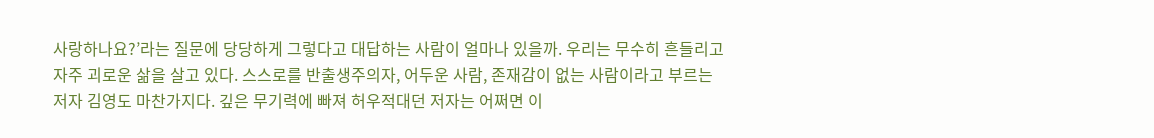사랑하나요?’라는 질문에 당당하게 그렇다고 대답하는 사람이 얼마나 있을까. 우리는 무수히 흔들리고 자주 괴로운 삶을 살고 있다. 스스로를 반출생주의자, 어두운 사람, 존재감이 없는 사람이라고 부르는 저자 김영도 마찬가지다. 깊은 무기력에 빠져 허우적대던 저자는 어쩌면 이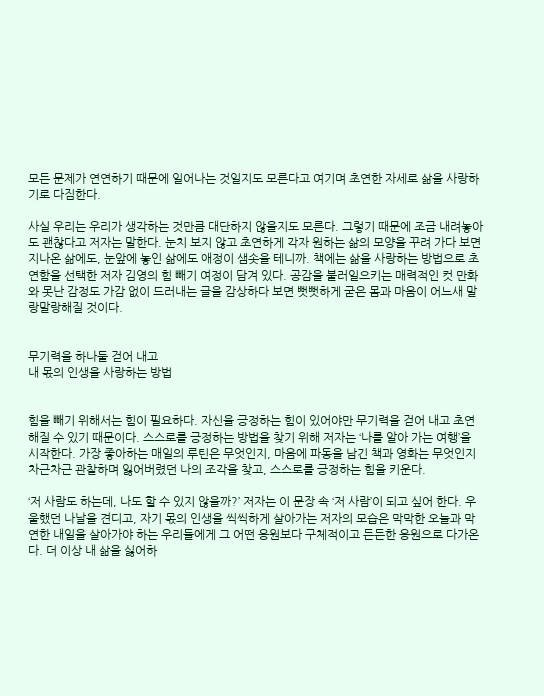모든 문제가 연연하기 때문에 일어나는 것일지도 모른다고 여기며 초연한 자세로 삶을 사랑하기로 다짐한다.

사실 우리는 우리가 생각하는 것만큼 대단하지 않을지도 모른다. 그렇기 때문에 조금 내려놓아도 괜찮다고 저자는 말한다. 눈치 보지 않고 초연하게 각자 원하는 삶의 모양을 꾸려 가다 보면 지나온 삶에도, 눈앞에 놓인 삶에도 애정이 샘솟을 테니까. 책에는 삶을 사랑하는 방법으로 초연함을 선택한 저자 김영의 힘 빼기 여정이 담겨 있다. 공감을 불러일으키는 매력적인 컷 만화와 못난 감정도 가감 없이 드러내는 글을 감상하다 보면 뻣뻣하게 굳은 몸과 마음이 어느새 말랑말랑해질 것이다.


무기력을 하나둘 걷어 내고
내 몫의 인생을 사랑하는 방법


힘을 빼기 위해서는 힘이 필요하다. 자신을 긍정하는 힘이 있어야만 무기력을 걷어 내고 초연해질 수 있기 때문이다. 스스로를 긍정하는 방법을 찾기 위해 저자는 ‘나를 알아 가는 여행’을 시작한다. 가장 좋아하는 매일의 루틴은 무엇인지, 마음에 파동을 남긴 책과 영화는 무엇인지 차근차근 관찰하며 잃어버렸던 나의 조각을 찾고, 스스로를 긍정하는 힘을 키운다.

‘저 사람도 하는데, 나도 할 수 있지 않을까?’ 저자는 이 문장 속 ‘저 사람’이 되고 싶어 한다. 우울했던 나날을 견디고, 자기 몫의 인생을 씩씩하게 살아가는 저자의 모습은 막막한 오늘과 막연한 내일을 살아가야 하는 우리들에게 그 어떤 응원보다 구체적이고 든든한 응원으로 다가온다. 더 이상 내 삶을 싫어하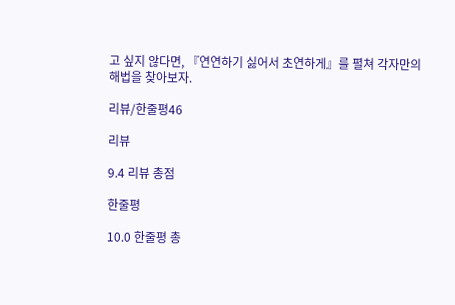고 싶지 않다면, 『연연하기 싫어서 초연하게』를 펼쳐 각자만의 해법을 찾아보자.

리뷰/한줄평46

리뷰

9.4 리뷰 총점

한줄평

10.0 한줄평 총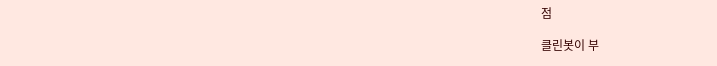점

클린봇이 부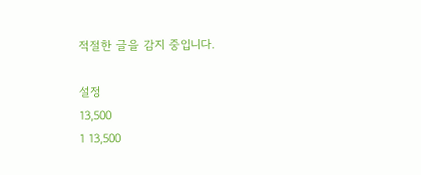적절한 글을 감지 중입니다.

설정
13,500
1 13,500